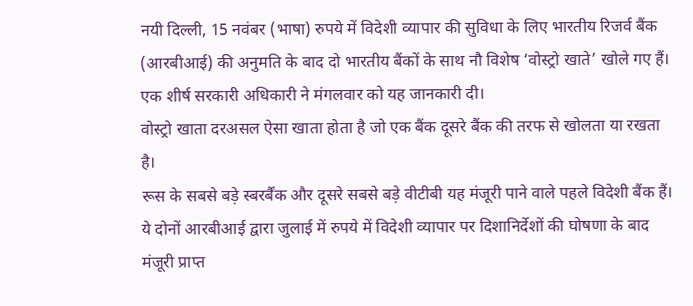नयी दिल्ली, 15 नवंबर (भाषा) रुपये में विदेशी व्यापार की सुविधा के लिए भारतीय रिजर्व बैंक (आरबीआई) की अनुमति के बाद दो भारतीय बैंकों के साथ नौ विशेष ‘वोस्ट्रो खाते’ खोले गए हैं। एक शीर्ष सरकारी अधिकारी ने मंगलवार को यह जानकारी दी।
वोस्ट्रो खाता दरअसल ऐसा खाता होता है जो एक बैंक दूसरे बैंक की तरफ से खोलता या रखता है।
रूस के सबसे बड़े स्बरर्बैंक और दूसरे सबसे बड़े वीटीबी यह मंजूरी पाने वाले पहले विदेशी बैंक हैं। ये दोनों आरबीआई द्वारा जुलाई में रुपये में विदेशी व्यापार पर दिशानिर्देशों की घोषणा के बाद मंजूरी प्राप्त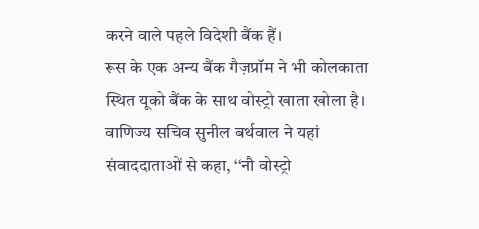करने वाले पहले विदेशी बैंक हैं।
रूस के एक अन्य बैंक गैज़प्रॉम ने भी कोलकाता स्थित यूको बैंक के साथ वोस्ट्रो खाता खोला है।
वाणिज्य सचिव सुनील बर्थवाल ने यहां संवाददाताओं से कहा, ‘‘नौ वोस्ट्रो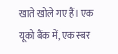खाते खोले गए हैं। एक यूको बैंक में, एक स्बर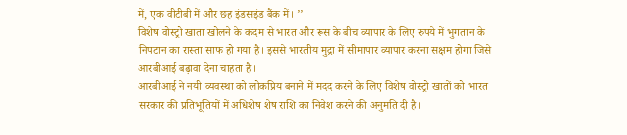में, एक वीटीबी में और छह इंडसइंड बैंक में। ’’
विशेष वोस्ट्रो खाता खोलने के कदम से भारत और रूस के बीच व्यापार के लिए रुपये में भुगतान के निपटान का रास्ता साफ हो गया है। इससे भारतीय मुद्रा में सीमापार व्यापार करना सक्षम होगा जिसे आरबीआई बढ़ावा देना चाहता है।
आरबीआई ने नयी व्यवस्था को लोकप्रिय बनाने में मदद करने के लिए विशेष वोस्ट्रो खातों को भारत सरकार की प्रतिभूतियों में अधिशेष शेष राशि का निवेश करने की अनुमति दी है।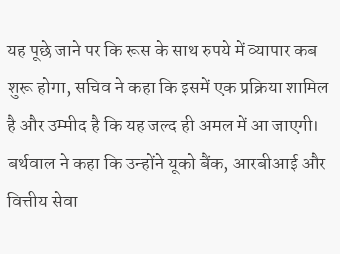यह पूछे जाने पर कि रूस के साथ रुपये में व्यापार कब शुरू होगा, सचिव ने कहा कि इसमें एक प्रक्रिया शामिल है और उम्मीद है कि यह जल्द ही अमल में आ जाएगी।
बर्थवाल ने कहा कि उन्होंने यूको बैंक, आरबीआई और वित्तीय सेवा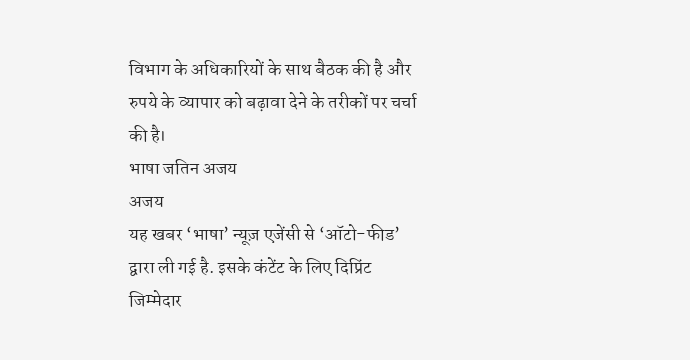विभाग के अधिकारियों के साथ बैठक की है और रुपये के व्यापार को बढ़ावा देने के तरीकों पर चर्चा की है।
भाषा जतिन अजय
अजय
यह खबर ‘भाषा’ न्यूज़ एजेंसी से ‘ऑटो-फीड’ द्वारा ली गई है. इसके कंटेंट के लिए दिप्रिंट जिम्मेदार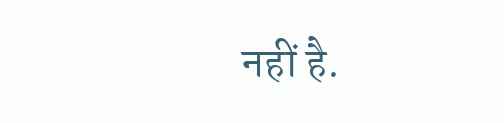नहीं है.